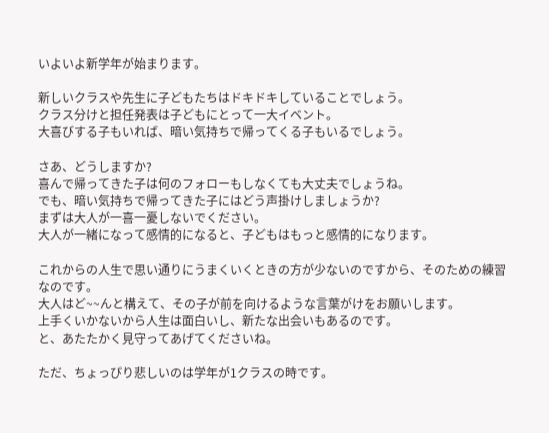いよいよ新学年が始まります。

新しいクラスや先生に子どもたちはドキドキしていることでしょう。
クラス分けと担任発表は子どもにとって一大イベント。
大喜びする子もいれば、暗い気持ちで帰ってくる子もいるでしょう。

さあ、どうしますか?
喜んで帰ってきた子は何のフォローもしなくても大丈夫でしょうね。
でも、暗い気持ちで帰ってきた子にはどう声掛けしましょうか?
まずは大人が一喜一憂しないでください。
大人が一緒になって感情的になると、子どもはもっと感情的になります。

これからの人生で思い通りにうまくいくときの方が少ないのですから、そのための練習なのです。
大人はど~~んと構えて、その子が前を向けるような言葉がけをお願いします。
上手くいかないから人生は面白いし、新たな出会いもあるのです。
と、あたたかく見守ってあげてくださいね。

ただ、ちょっぴり悲しいのは学年が1クラスの時です。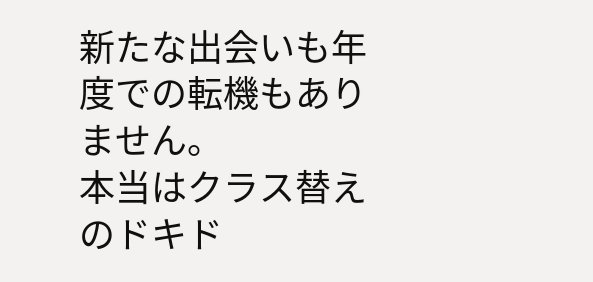新たな出会いも年度での転機もありません。
本当はクラス替えのドキド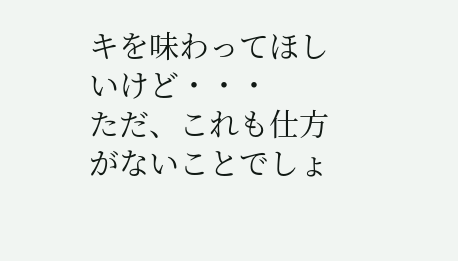キを味わってほしいけど・・・
ただ、これも仕方がないことでしょ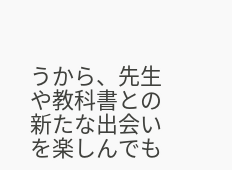うから、先生や教科書との新たな出会いを楽しんでも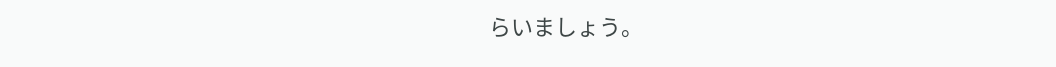らいましょう。